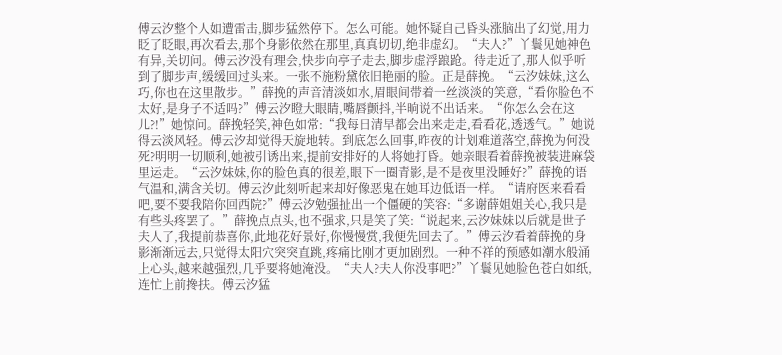傅云汐整个人如遭雷击,脚步猛然停下。怎么可能。她怀疑自己昏头涨脑出了幻觉,用力眨了眨眼,再次看去,那个身影依然在那里,真真切切,绝非虚幻。“夫人?”丫鬟见她神色有异,关切问。傅云汐没有理会,快步向亭子走去,脚步虚浮踉跄。待走近了,那人似乎听到了脚步声,缓缓回过头来。一张不施粉黛依旧艳丽的脸。正是薛挽。“云汐妹妹,这么巧,你也在这里散步。”薛挽的声音清淡如水,眉眼间带着一丝淡淡的笑意,“看你脸色不太好,是身子不适吗?”傅云汐瞪大眼睛,嘴唇颤抖,半晌说不出话来。“你怎么会在这儿?!”她惊问。薛挽轻笑,神色如常:“我每日清早都会出来走走,看看花,透透气。”她说得云淡风轻。傅云汐却觉得天旋地转。到底怎么回事,昨夜的计划难道落空,薛挽为何没死?明明一切顺利,她被引诱出来,提前安排好的人将她打昏。她亲眼看着薛挽被装进麻袋里运走。“云汐妹妹,你的脸色真的很差,眼下一圈青影,是不是夜里没睡好?”薛挽的语气温和,满含关切。傅云汐此刻听起来却好像恶鬼在她耳边低语一样。“请府医来看看吧,要不要我陪你回西院?”傅云汐勉强扯出一个僵硬的笑容:“多谢薛姐姐关心,我只是有些头疼罢了。”薛挽点点头,也不强求,只是笑了笑:“说起来,云汐妹妹以后就是世子夫人了,我提前恭喜你,此地花好景好,你慢慢赏,我便先回去了。”傅云汐看着薛挽的身影渐渐远去,只觉得太阳穴突突直跳,疼痛比刚才更加剧烈。一种不祥的预感如潮水般涌上心头,越来越强烈,几乎要将她淹没。“夫人?夫人你没事吧?”丫鬟见她脸色苍白如纸,连忙上前搀扶。傅云汐猛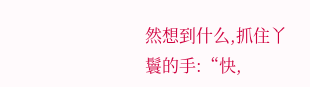然想到什么,抓住丫鬟的手:“快,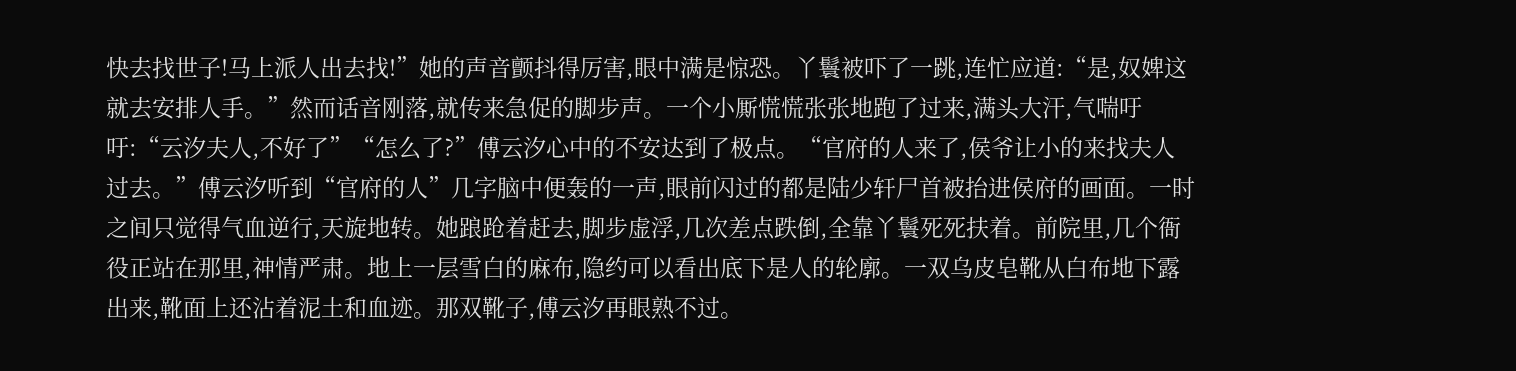快去找世子!马上派人出去找!”她的声音颤抖得厉害,眼中满是惊恐。丫鬟被吓了一跳,连忙应道:“是,奴婢这就去安排人手。”然而话音刚落,就传来急促的脚步声。一个小厮慌慌张张地跑了过来,满头大汗,气喘吁吁:“云汐夫人,不好了”“怎么了?”傅云汐心中的不安达到了极点。“官府的人来了,侯爷让小的来找夫人过去。”傅云汐听到“官府的人”几字脑中便轰的一声,眼前闪过的都是陆少轩尸首被抬进侯府的画面。一时之间只觉得气血逆行,天旋地转。她踉跄着赶去,脚步虚浮,几次差点跌倒,全靠丫鬟死死扶着。前院里,几个衙役正站在那里,神情严肃。地上一层雪白的麻布,隐约可以看出底下是人的轮廓。一双乌皮皂靴从白布地下露出来,靴面上还沾着泥土和血迹。那双靴子,傅云汐再眼熟不过。